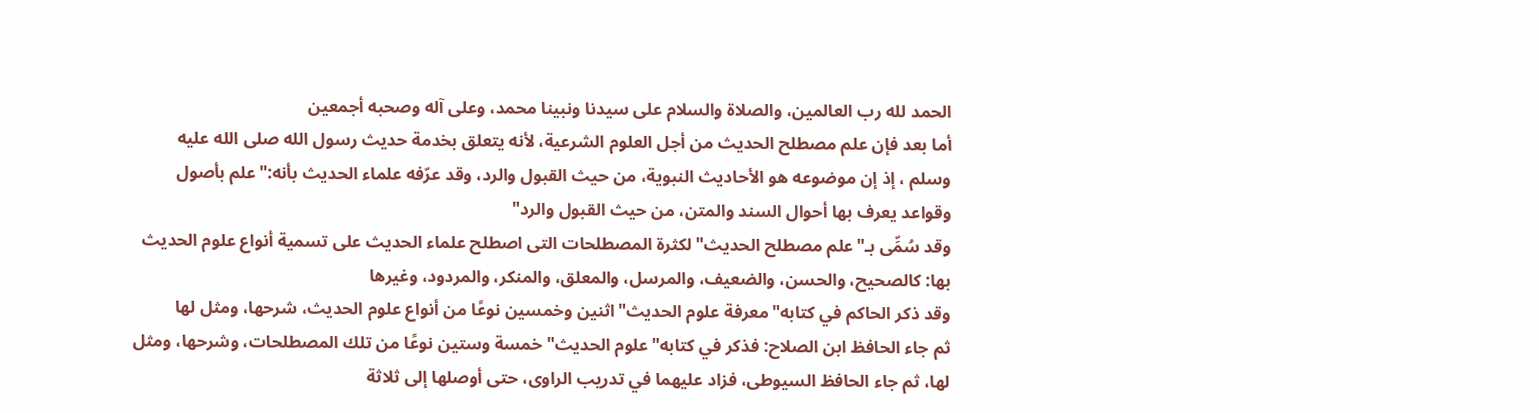الحمد لله رب العالمين، والصلاة والسلام على سيدنا ونبينا محمد، وعلى آله وصحبه أجمعين
أما بعد فإن علم مصطلح الحديث من أجل العلوم الشرعية، لأنه يتعلق بخدمة حديث رسول الله صلى الله عليه وسلم ، إذ إن موضوعه هو الأحاديث النبوية، من حيث القبول والرد، وقد عرّفه علماء الحديث بأنه:"علم بأصول وقواعد يعرف بها أحوال السند والمتن، من حيث القبول والرد"
وقد سُمِّى بـ"علم مصطلح الحديث"لكثرة المصطلحات التى اصطلح علماء الحديث على تسمية أنواع علوم الحديث بها: كالصحيح، والحسن، والضعيف، والمرسل، والمعلق، والمنكر، والمردود، وغيرها
وقد ذكر الحاكم في كتابه"معرفة علوم الحديث"اثنين وخمسين نوعًا من أنواع علوم الحديث، شرحها، ومثل لها
ثم جاء الحافظ ابن الصلاح: فذكر في كتابه"علوم الحديث"خمسة وستين نوعًا من تلك المصطلحات، وشرحها، ومثل لها، ثم جاء الحافظ السيوطى، فزاد عليهما في تدريب الراوى، حتى أوصلها إلى ثلاثة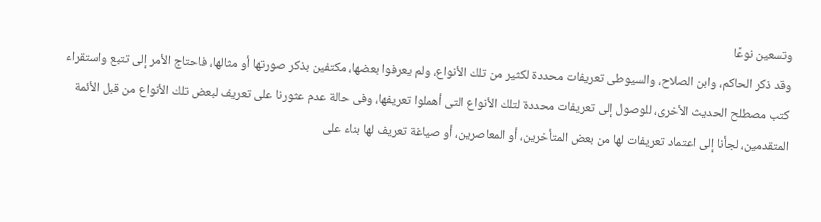وتسعين نوعًا
وقد ذكر الحاكم، وابن الصلاح، والسيوطى تعريفات محددة لكثير من تلك الأنواع، ولم يعرفوا بعضها، مكتفين بذكر صورتها أو مثالها، فاحتاج الأمر إلى تتبع واستقراء كتب مصطلح الحديث الأخرى، للوصول إلى تعريفات محددة لتلك الأنواع التى أهملوا تعريفها، وفى حالة عدم عثورنا على تعريف لبعض تلك الأنواع من قبل الأئمة المتقدمين، لجأنا إلى اعتماد تعريفات لها من بعض المتأخرين، أو المعاصرين، أو صياغة تعريف لها بناء على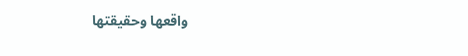واقعها وحقيقتها